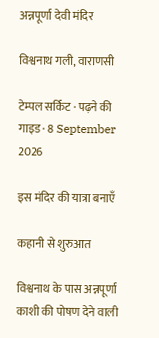अन्नपूर्णा देवी मंदिर

विश्वनाथ गली, वाराणसी

टेम्पल सर्किट · पढ़ने की गाइड · 8 September 2026

इस मंदिर की यात्रा बनाएँ

कहानी से शुरुआत

विश्वनाथ के पास अन्नपूर्णा काशी की पोषण देने वाली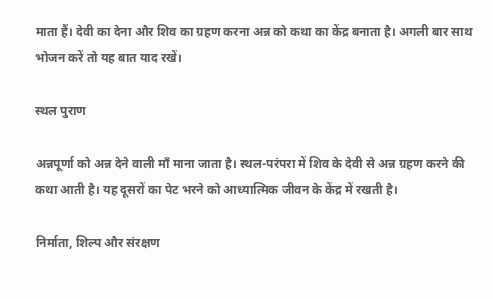माता हैं। देवी का देना और शिव का ग्रहण करना अन्न को कथा का केंद्र बनाता है। अगली बार साथ भोजन करें तो यह बात याद रखें।

स्थल पुराण

अन्नपूर्णा को अन्न देने वाली माँ माना जाता है। स्थल-परंपरा में शिव के देवी से अन्न ग्रहण करने की कथा आती है। यह दूसरों का पेट भरने को आध्यात्मिक जीवन के केंद्र में रखती है।

निर्माता, शिल्प और संरक्षण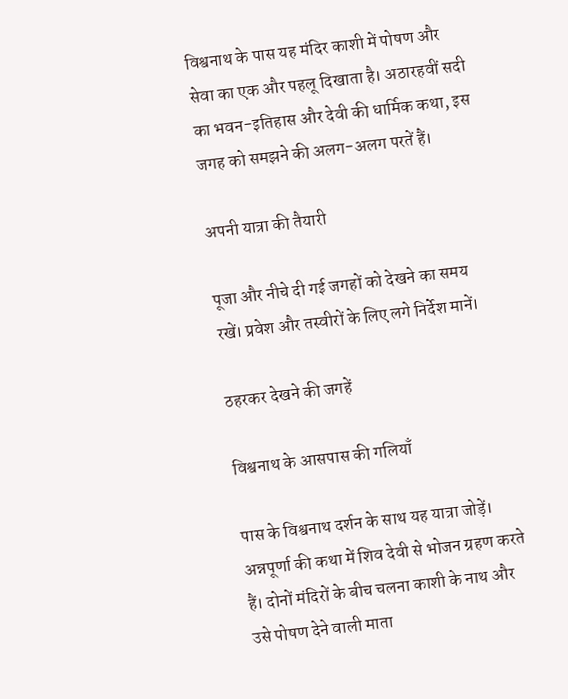विश्वनाथ के पास यह मंदिर काशी में पोषण और सेवा का एक और पहलू दिखाता है। अठारहवीं सदी का भवन-इतिहास और देवी की धार्मिक कथा, इस जगह को समझने की अलग-अलग परतें हैं।

अपनी यात्रा की तैयारी

पूजा और नीचे दी गई जगहों को देखने का समय रखें। प्रवेश और तस्वीरों के लिए लगे निर्देश मानें।

ठहरकर देखने की जगहें

विश्वनाथ के आसपास की गलियाँ

पास के विश्वनाथ दर्शन के साथ यह यात्रा जोड़ें। अन्नपूर्णा की कथा में शिव देवी से भोजन ग्रहण करते हैं। दोनों मंदिरों के बीच चलना काशी के नाथ और उसे पोषण देने वाली माता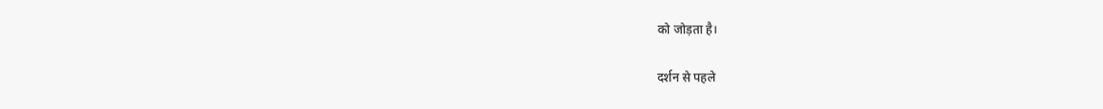को जोड़ता है।

दर्शन से पहले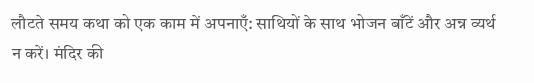लौटते समय कथा को एक काम में अपनाएँ: साथियों के साथ भोजन बाँटें और अन्न व्यर्थ न करें। मंदिर की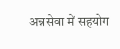अन्नसेवा में सहयोग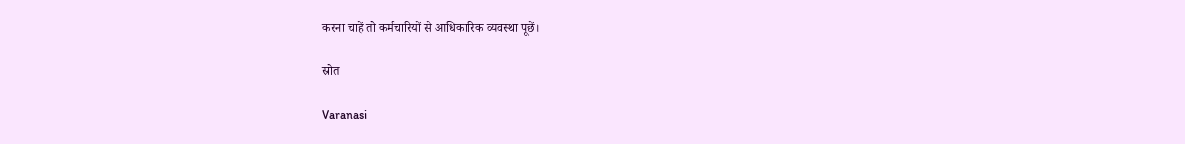करना चाहें तो कर्मचारियों से आधिकारिक व्यवस्था पूछें।

स्रोत

Varanasi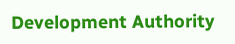Development Authority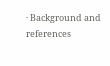· Background and references